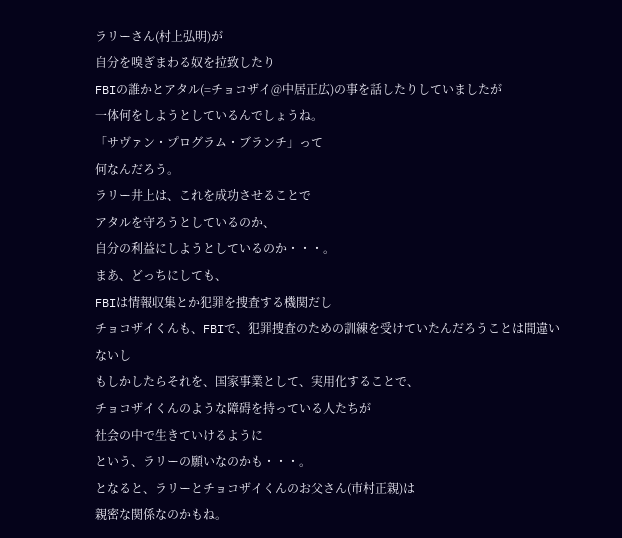ラリーさん(村上弘明)が
自分を嗅ぎまわる奴を拉致したり
FBIの誰かとアタル(=チョコザイ@中居正広)の事を話したりしていましたが
一体何をしようとしているんでしょうね。
「サヴァン・プログラム・ブランチ」って
何なんだろう。
ラリー井上は、これを成功させることで
アタルを守ろうとしているのか、
自分の利益にしようとしているのか・・・。
まあ、どっちにしても、
FBIは情報収集とか犯罪を捜査する機関だし
チョコザイくんも、FBIで、犯罪捜査のための訓練を受けていたんだろうことは間違いないし
もしかしたらそれを、国家事業として、実用化することで、
チョコザイくんのような障碍を持っている人たちが
社会の中で生きていけるように
という、ラリーの願いなのかも・・・。
となると、ラリーとチョコザイくんのお父さん(市村正親)は
親密な関係なのかもね。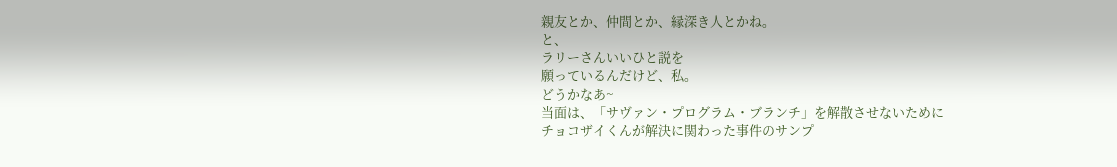親友とか、仲間とか、縁深き人とかね。
と、
ラリーさんいいひと説を
願っているんだけど、私。
どうかなあ~
当面は、「サヴァン・プログラム・ブランチ」を解散させないために
チョコザイくんが解決に関わった事件のサンプ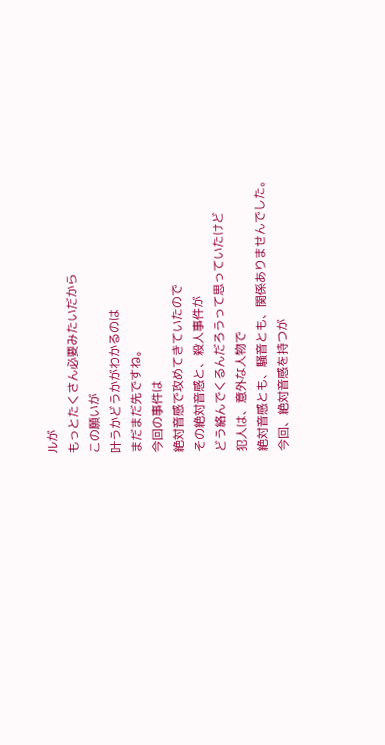ルが
もっとたくさん必要みたいだから
この願いが
叶うかどうかがわかるのは
まだまだ先ですね。
今回の事件は
絶対音感で攻めてきていたので
その絶対音感と、殺人事件が
どう絡んでくるんだろうって思っていたけど
犯人は、意外な人物で
絶対音感とも、騒音とも、関係ありませんでした。
今回、絶対音感を持つが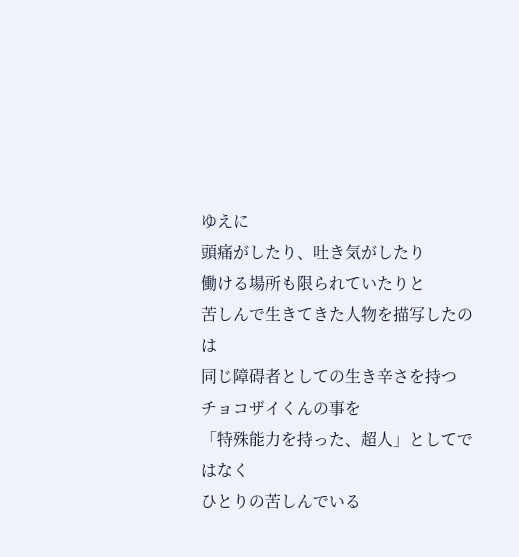ゆえに
頭痛がしたり、吐き気がしたり
働ける場所も限られていたりと
苦しんで生きてきた人物を描写したのは
同じ障碍者としての生き辛さを持つ
チョコザイくんの事を
「特殊能力を持った、超人」としてではなく
ひとりの苦しんでいる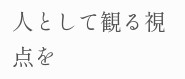人として観る視点を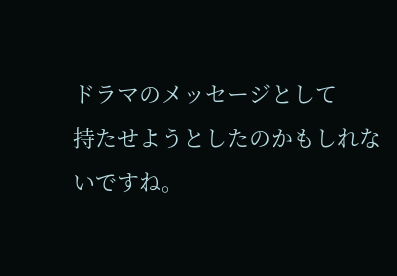ドラマのメッセージとして
持たせようとしたのかもしれないですね。